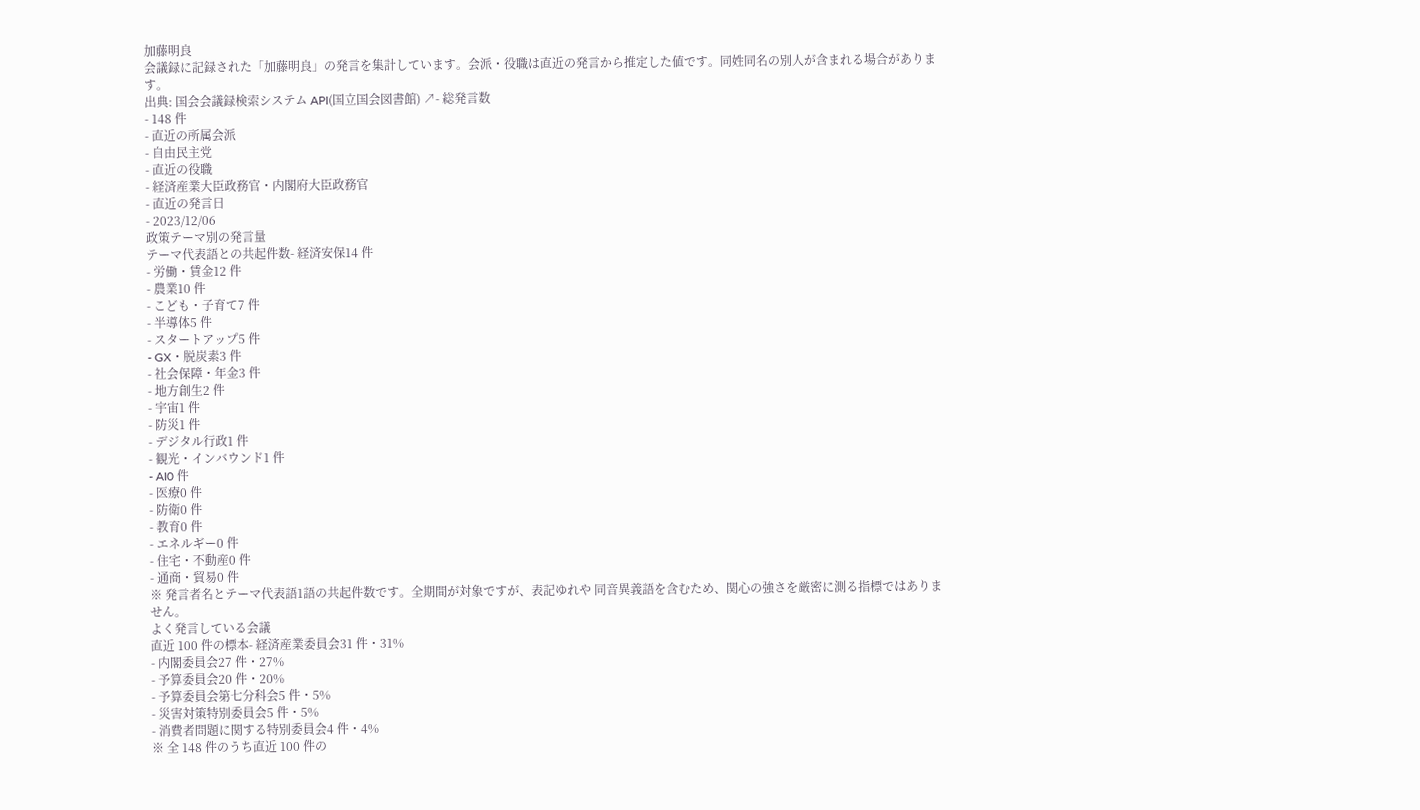加藤明良
会議録に記録された「加藤明良」の発言を集計しています。会派・役職は直近の発言から推定した値です。同姓同名の別人が含まれる場合があります。
出典: 国会会議録検索システム API(国立国会図書館) ↗- 総発言数
- 148 件
- 直近の所属会派
- 自由民主党
- 直近の役職
- 経済産業大臣政務官・内閣府大臣政務官
- 直近の発言日
- 2023/12/06
政策テーマ別の発言量
テーマ代表語との共起件数- 経済安保14 件
- 労働・賃金12 件
- 農業10 件
- こども・子育て7 件
- 半導体5 件
- スタートアップ5 件
- GX・脱炭素3 件
- 社会保障・年金3 件
- 地方創生2 件
- 宇宙1 件
- 防災1 件
- デジタル行政1 件
- 観光・インバウンド1 件
- AI0 件
- 医療0 件
- 防衛0 件
- 教育0 件
- エネルギー0 件
- 住宅・不動産0 件
- 通商・貿易0 件
※ 発言者名とテーマ代表語1語の共起件数です。全期間が対象ですが、表記ゆれや 同音異義語を含むため、関心の強さを厳密に測る指標ではありません。
よく発言している会議
直近 100 件の標本- 経済産業委員会31 件・31%
- 内閣委員会27 件・27%
- 予算委員会20 件・20%
- 予算委員会第七分科会5 件・5%
- 災害対策特別委員会5 件・5%
- 消費者問題に関する特別委員会4 件・4%
※ 全 148 件のうち直近 100 件の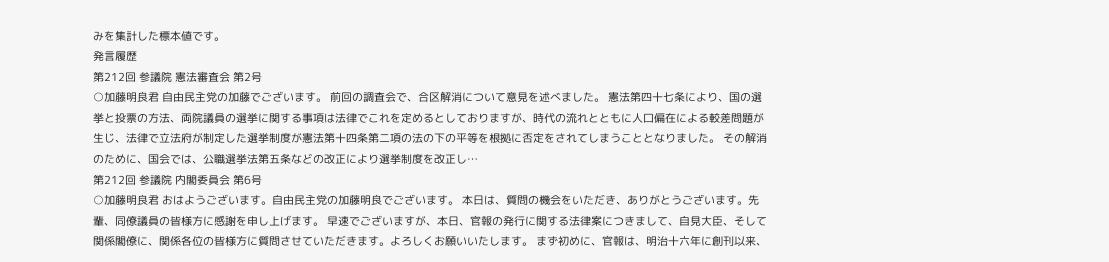みを集計した標本値です。
発言履歴
第212回 参議院 憲法審査会 第2号
○加藤明良君 自由民主党の加藤でございます。 前回の調査会で、合区解消について意見を述べました。 憲法第四十七条により、国の選挙と投票の方法、両院議員の選挙に関する事項は法律でこれを定めるとしておりますが、時代の流れとともに人口偏在による較差問題が生じ、法律で立法府が制定した選挙制度が憲法第十四条第二項の法の下の平等を根拠に否定をされてしまうこととなりました。 その解消のために、国会では、公職選挙法第五条などの改正により選挙制度を改正し…
第212回 参議院 内閣委員会 第6号
○加藤明良君 おはようございます。自由民主党の加藤明良でございます。 本日は、質問の機会をいただき、ありがとうございます。先輩、同僚議員の皆様方に感謝を申し上げます。 早速でございますが、本日、官報の発行に関する法律案につきまして、自見大臣、そして関係閣僚に、関係各位の皆様方に質問させていただきます。よろしくお願いいたします。 まず初めに、官報は、明治十六年に創刊以来、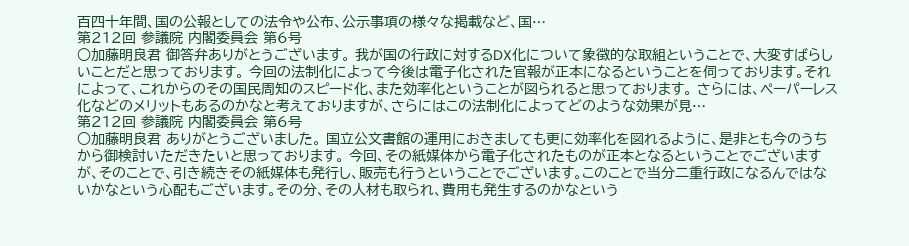百四十年間、国の公報としての法令や公布、公示事項の様々な掲載など、国…
第212回 参議院 内閣委員会 第6号
○加藤明良君 御答弁ありがとうございます。 我が国の行政に対するDX化について象徴的な取組ということで、大変すばらしいことだと思っております。 今回の法制化によって今後は電子化された官報が正本になるということを伺っております。それによって、これからのその国民周知のスピード化、また効率化ということが図られると思っております。 さらには、ペーパーレス化などのメリットもあるのかなと考えておりますが、さらにはこの法制化によってどのような効果が見…
第212回 参議院 内閣委員会 第6号
○加藤明良君 ありがとうございました。 国立公文書館の運用におきましても更に効率化を図れるように、是非とも今のうちから御検討いただきたいと思っております。 今回、その紙媒体から電子化されたものが正本となるということでございますが、そのことで、引き続きその紙媒体も発行し、販売も行うということでございます。このことで当分二重行政になるんではないかなという心配もございます。その分、その人材も取られ、費用も発生するのかなという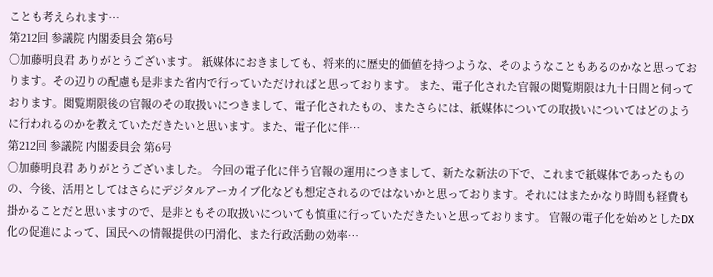ことも考えられます…
第212回 参議院 内閣委員会 第6号
○加藤明良君 ありがとうございます。 紙媒体におきましても、将来的に歴史的価値を持つような、そのようなこともあるのかなと思っております。その辺りの配慮も是非また省内で行っていただければと思っております。 また、電子化された官報の閲覧期限は九十日間と伺っております。閲覧期限後の官報のその取扱いにつきまして、電子化されたもの、またさらには、紙媒体についての取扱いについてはどのように行われるのかを教えていただきたいと思います。また、電子化に伴…
第212回 参議院 内閣委員会 第6号
○加藤明良君 ありがとうございました。 今回の電子化に伴う官報の運用につきまして、新たな新法の下で、これまで紙媒体であったものの、今後、活用としてはさらにデジタルアーカイブ化なども想定されるのではないかと思っております。それにはまたかなり時間も経費も掛かることだと思いますので、是非ともその取扱いについても慎重に行っていただきたいと思っております。 官報の電子化を始めとしたDX化の促進によって、国民への情報提供の円滑化、また行政活動の効率…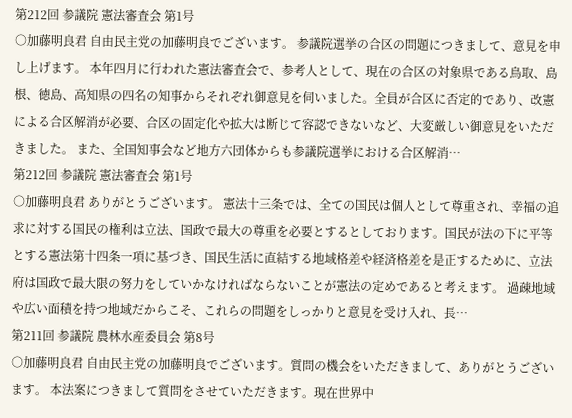第212回 参議院 憲法審査会 第1号
○加藤明良君 自由民主党の加藤明良でございます。 参議院選挙の合区の問題につきまして、意見を申し上げます。 本年四月に行われた憲法審査会で、参考人として、現在の合区の対象県である鳥取、島根、徳島、高知県の四名の知事からそれぞれ御意見を伺いました。全員が合区に否定的であり、改憲による合区解消が必要、合区の固定化や拡大は断じて容認できないなど、大変厳しい御意見をいただきました。 また、全国知事会など地方六団体からも参議院選挙における合区解消…
第212回 参議院 憲法審査会 第1号
○加藤明良君 ありがとうございます。 憲法十三条では、全ての国民は個人として尊重され、幸福の追求に対する国民の権利は立法、国政で最大の尊重を必要とするとしております。国民が法の下に平等とする憲法第十四条一項に基づき、国民生活に直結する地域格差や経済格差を是正するために、立法府は国政で最大限の努力をしていかなければならないことが憲法の定めであると考えます。 過疎地域や広い面積を持つ地域だからこそ、これらの問題をしっかりと意見を受け入れ、長…
第211回 参議院 農林水産委員会 第8号
○加藤明良君 自由民主党の加藤明良でございます。質問の機会をいただきまして、ありがとうございます。 本法案につきまして質問をさせていただきます。現在世界中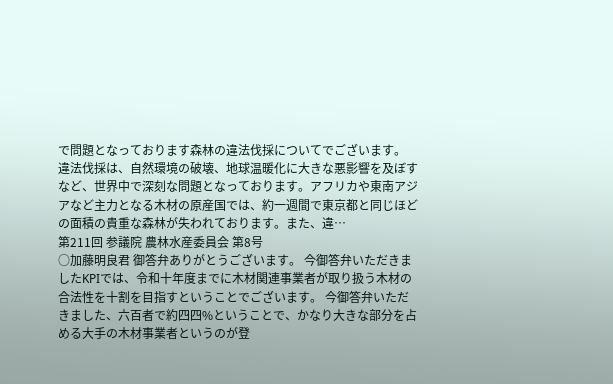で問題となっております森林の違法伐採についてでございます。 違法伐採は、自然環境の破壊、地球温暖化に大きな悪影響を及ぼすなど、世界中で深刻な問題となっております。アフリカや東南アジアなど主力となる木材の原産国では、約一週間で東京都と同じほどの面積の貴重な森林が失われております。また、違…
第211回 参議院 農林水産委員会 第8号
○加藤明良君 御答弁ありがとうございます。 今御答弁いただきましたKPIでは、令和十年度までに木材関連事業者が取り扱う木材の合法性を十割を目指すということでございます。 今御答弁いただきました、六百者で約四四%ということで、かなり大きな部分を占める大手の木材事業者というのが登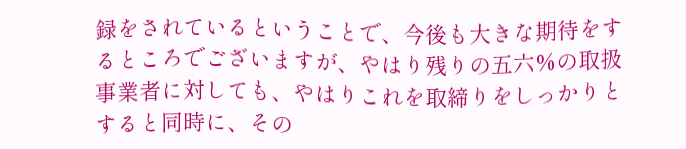録をされているということで、今後も大きな期待をするところでございますが、やはり残りの五六%の取扱事業者に対しても、やはりこれを取締りをしっかりとすると同時に、その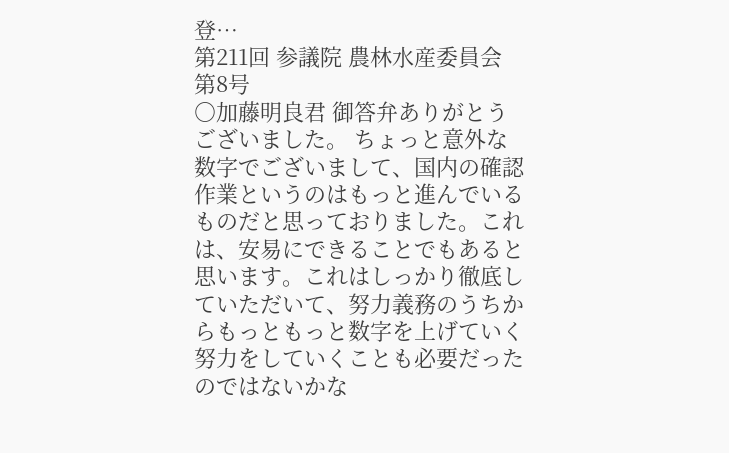登…
第211回 参議院 農林水産委員会 第8号
○加藤明良君 御答弁ありがとうございました。 ちょっと意外な数字でございまして、国内の確認作業というのはもっと進んでいるものだと思っておりました。これは、安易にできることでもあると思います。これはしっかり徹底していただいて、努力義務のうちからもっともっと数字を上げていく努力をしていくことも必要だったのではないかな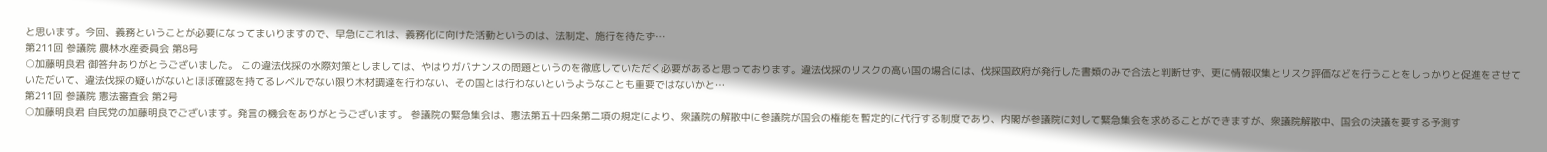と思います。今回、義務ということが必要になってまいりますので、早急にこれは、義務化に向けた活動というのは、法制定、施行を待たず…
第211回 参議院 農林水産委員会 第8号
○加藤明良君 御答弁ありがとうございました。 この違法伐採の水際対策としましては、やはりガバナンスの問題というのを徹底していただく必要があると思っております。違法伐採のリスクの高い国の場合には、伐採国政府が発行した書類のみで合法と判断せず、更に情報収集とリスク評価などを行うことをしっかりと促進をさせていただいて、違法伐採の疑いがないとほぼ確認を持てるレベルでない限り木材調達を行わない、その国とは行わないというようなことも重要ではないかと…
第211回 参議院 憲法審査会 第2号
○加藤明良君 自民党の加藤明良でございます。発言の機会をありがとうございます。 参議院の緊急集会は、憲法第五十四条第二項の規定により、衆議院の解散中に参議院が国会の権能を暫定的に代行する制度であり、内閣が参議院に対して緊急集会を求めることができますが、衆議院解散中、国会の決議を要する予測す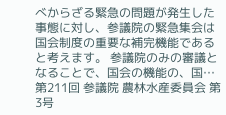べからざる緊急の問題が発生した事態に対し、参議院の緊急集会は国会制度の重要な補完機能であると考えます。 参議院のみの審議となることで、国会の機能の、国…
第211回 参議院 農林水産委員会 第3号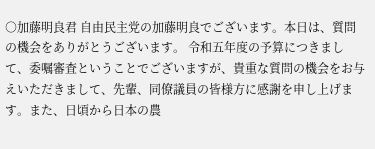○加藤明良君 自由民主党の加藤明良でございます。本日は、質問の機会をありがとうございます。 令和五年度の予算につきまして、委嘱審査ということでございますが、貴重な質問の機会をお与えいただきまして、先輩、同僚議員の皆様方に感謝を申し上げます。また、日頃から日本の農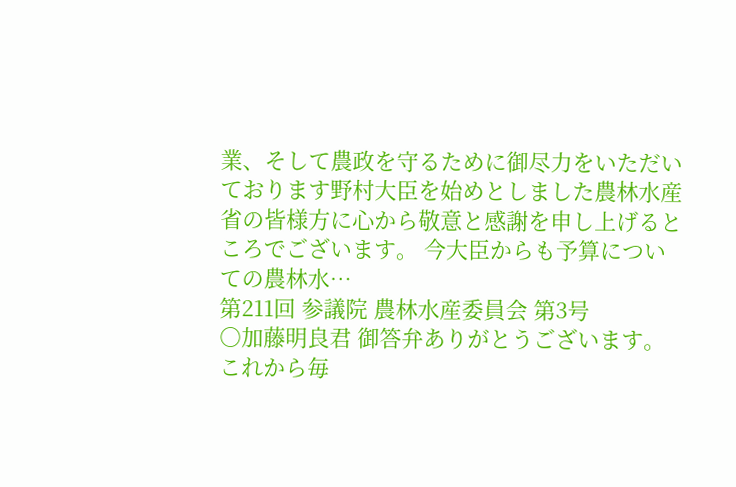業、そして農政を守るために御尽力をいただいております野村大臣を始めとしました農林水産省の皆様方に心から敬意と感謝を申し上げるところでございます。 今大臣からも予算についての農林水…
第211回 参議院 農林水産委員会 第3号
○加藤明良君 御答弁ありがとうございます。 これから毎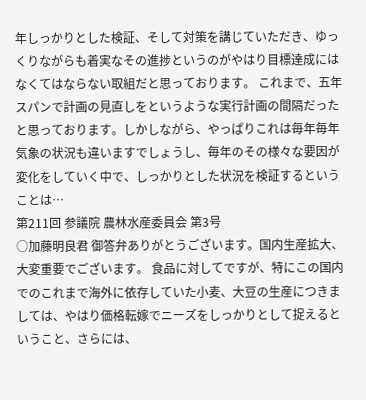年しっかりとした検証、そして対策を講じていただき、ゆっくりながらも着実なその進捗というのがやはり目標達成にはなくてはならない取組だと思っております。 これまで、五年スパンで計画の見直しをというような実行計画の間隔だったと思っております。しかしながら、やっぱりこれは毎年毎年気象の状況も違いますでしょうし、毎年のその様々な要因が変化をしていく中で、しっかりとした状況を検証するということは…
第211回 参議院 農林水産委員会 第3号
○加藤明良君 御答弁ありがとうございます。国内生産拡大、大変重要でございます。 食品に対してですが、特にこの国内でのこれまで海外に依存していた小麦、大豆の生産につきましては、やはり価格転嫁でニーズをしっかりとして捉えるということ、さらには、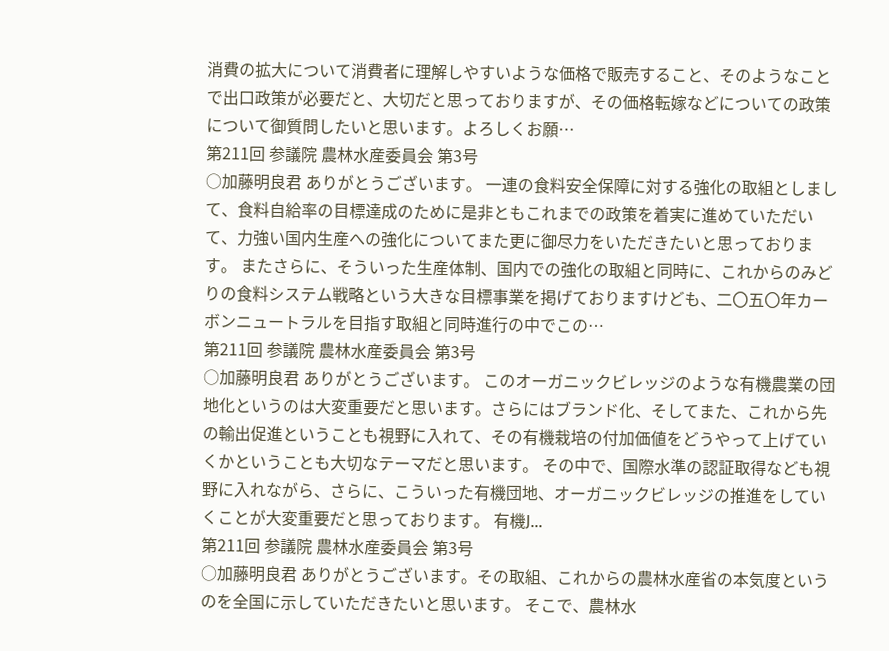消費の拡大について消費者に理解しやすいような価格で販売すること、そのようなことで出口政策が必要だと、大切だと思っておりますが、その価格転嫁などについての政策について御質問したいと思います。よろしくお願…
第211回 参議院 農林水産委員会 第3号
○加藤明良君 ありがとうございます。 一連の食料安全保障に対する強化の取組としまして、食料自給率の目標達成のために是非ともこれまでの政策を着実に進めていただいて、力強い国内生産への強化についてまた更に御尽力をいただきたいと思っております。 またさらに、そういった生産体制、国内での強化の取組と同時に、これからのみどりの食料システム戦略という大きな目標事業を掲げておりますけども、二〇五〇年カーボンニュートラルを目指す取組と同時進行の中でこの…
第211回 参議院 農林水産委員会 第3号
○加藤明良君 ありがとうございます。 このオーガニックビレッジのような有機農業の団地化というのは大変重要だと思います。さらにはブランド化、そしてまた、これから先の輸出促進ということも視野に入れて、その有機栽培の付加価値をどうやって上げていくかということも大切なテーマだと思います。 その中で、国際水準の認証取得なども視野に入れながら、さらに、こういった有機団地、オーガニックビレッジの推進をしていくことが大変重要だと思っております。 有機J…
第211回 参議院 農林水産委員会 第3号
○加藤明良君 ありがとうございます。その取組、これからの農林水産省の本気度というのを全国に示していただきたいと思います。 そこで、農林水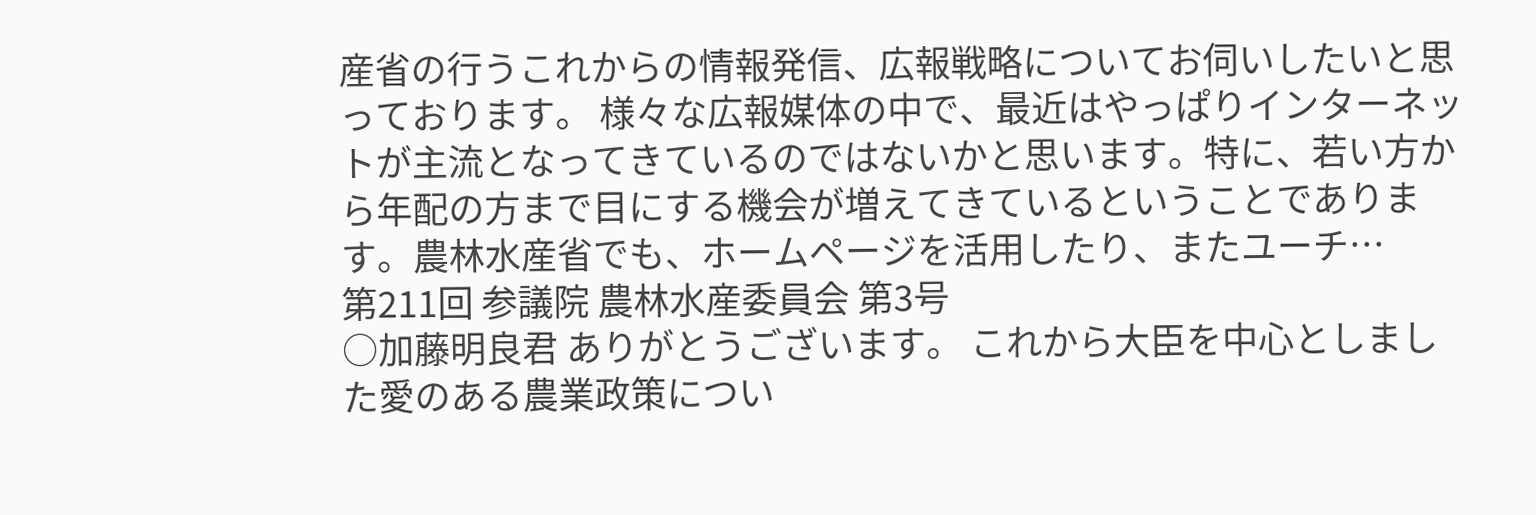産省の行うこれからの情報発信、広報戦略についてお伺いしたいと思っております。 様々な広報媒体の中で、最近はやっぱりインターネットが主流となってきているのではないかと思います。特に、若い方から年配の方まで目にする機会が増えてきているということであります。農林水産省でも、ホームページを活用したり、またユーチ…
第211回 参議院 農林水産委員会 第3号
○加藤明良君 ありがとうございます。 これから大臣を中心としました愛のある農業政策につい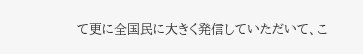て更に全国民に大きく発信していただいて、こ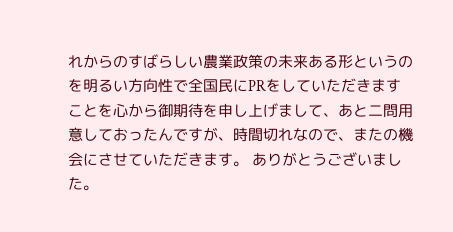れからのすばらしい農業政策の未来ある形というのを明るい方向性で全国民にPRをしていただきますことを心から御期待を申し上げまして、あと二問用意しておったんですが、時間切れなので、またの機会にさせていただきます。 ありがとうございました。